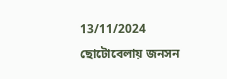13/11/2024
ছোটোবেলায় জনসন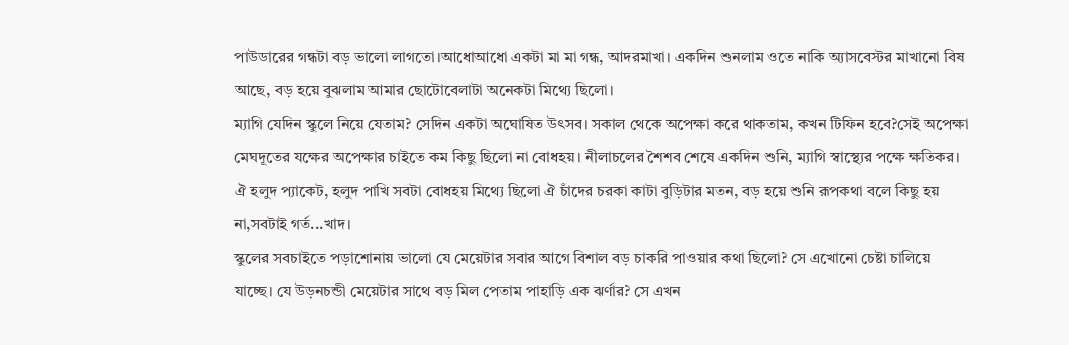পাউডারের গন্ধটা বড় ভালো লাগতো।আধোআধো একটা মা মা গন্ধ, আদরমাখা। একদিন শুনলাম ওতে নাকি অ্যাসবেস্টর মাখানো বিষ আছে, বড় হয়ে বুঝলাম আমার ছোটোবেলাটা অনেকটা মিথ্যে ছিলো।
ম্যাগি যেদিন স্কুলে নিয়ে যেতাম? সেদিন একটা অঘোষিত উৎসব। সকাল থেকে অপেক্ষা করে থাকতাম, কখন টিফিন হবে?সেই অপেক্ষা মেঘদূতের যক্ষের অপেক্ষার চাইতে কম কিছু ছিলো না বোধহয়। নীলাচলের শৈশব শেষে একদিন শুনি, ম্যাগি স্বাস্থ্যের পক্ষে ক্ষতিকর। ঐ হলুদ প্যাকেট, হলুদ পাখি সবটা বোধহয় মিথ্যে ছিলো ঐ চাঁদের চরকা কাটা বুড়িটার মতন, বড় হয়ে শুনি রূপকথা বলে কিছু হয় না,সবটাই গর্ত...খাদ।
স্কুলের সবচাইতে পড়াশোনায় ভালো যে মেয়েটার সবার আগে বিশাল বড় চাকরি পাওয়ার কথা ছিলো? সে এখোনো চেষ্টা চালিয়ে যাচ্ছে। যে উড়নচন্ডী মেয়েটার সাথে বড় মিল পেতাম পাহাড়ি এক ঝর্ণার? সে এখন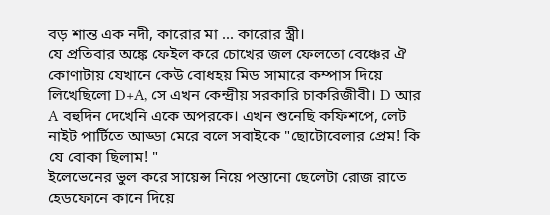বড় শান্ত এক নদী, কারোর মা ... কারোর স্ত্রী।
যে প্রতিবার অঙ্কে ফেইল করে চোখের জল ফেলতো বেঞ্চের ঐ কোণাটায় যেখানে কেউ বোধহয় মিড সামারে কম্পাস দিয়ে লিখেছিলো D+A, সে এখন কেন্দ্রীয় সরকারি চাকরিজীবী। D আর A বহুদিন দেখেনি একে অপরকে। এখন শুনেছি কফিশপে, লেট নাইট পার্টিতে আড্ডা মেরে বলে সবাইকে "ছোটোবেলার প্রেম! কি যে বোকা ছিলাম! "
ইলেভেনের ভুল করে সায়েন্স নিয়ে পস্তানো ছেলেটা রোজ রাতে হেডফোনে কানে দিয়ে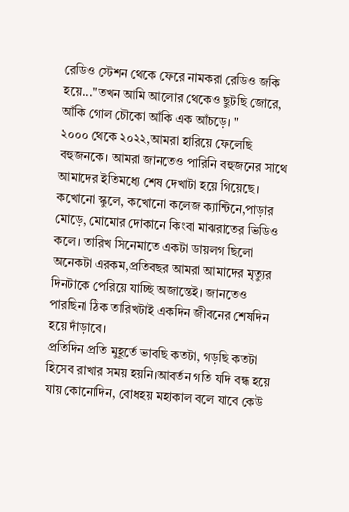রেডিও স্টেশন থেকে ফেরে নামকরা রেডিও জকি হয়ে..."তখন আমি আলোর থেকেও ছুটছি জোরে, আঁকি গোল চৌকো আঁকি এক আঁচড়ে। "
২০০০ থেকে ২০২২,আমরা হারিয়ে ফেলেছি বহুজনকে। আমরা জানতেও পারিনি বহুজনের সাথে আমাদের ইতিমধ্যে শেষ দেখাটা হয়ে গিয়েছে। কখোনো স্কুলে, কখোনো কলেজ ক্যান্টিনে,পাড়ার মোড়ে, মোমোর দোকানে কিংবা মাঝরাতের ভিডিও কলে। তারিখ সিনেমাতে একটা ডায়লগ ছিলো অনেকটা এরকম,প্রতিবছর আমরা আমাদের মৃত্যুর দিনটাকে পেরিয়ে যাচ্ছি অজান্তেই। জানতেও পারছিনা ঠিক তারিখটাই একদিন জীবনের শেষদিন হয়ে দাঁড়াবে।
প্রতিদিন প্রতি মুহূর্তে ভাবছি কতটা, গড়ছি কতটা হিসেব রাখার সময় হয়নি।আবর্তন গতি যদি বন্ধ হয়ে যায় কোনোদিন, বোধহয় মহাকাল বলে যাবে কেউ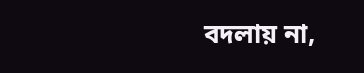বদলায় না,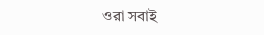ওরা সবাই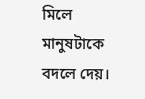মিলে মানুষটাকে বদলে দেয়।